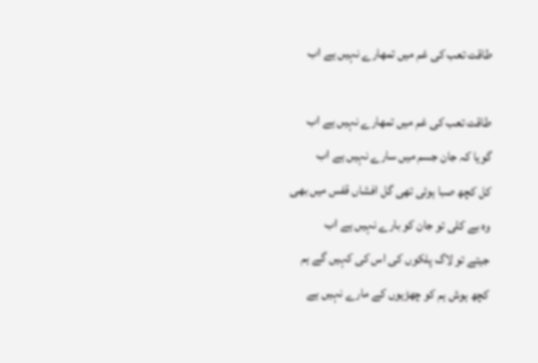طاقت تعب کی غم میں تمھارے نہیں ہے اب

طاقت تعب کی غم میں تمھارے نہیں ہے اب
گویا کہ جان جسم میں سارے نہیں ہے اب
کل کچھ صبا ہوئی تھی گل افشاں قفس میں بھی
وہ بے کلی تو جان کو بارے نہیں ہے اب
جیتے تو لاگ پلکوں کی اس کی کہیں گے ہم
کچھ ہوش ہم کو چھڑیوں کے مارے نہیں ہے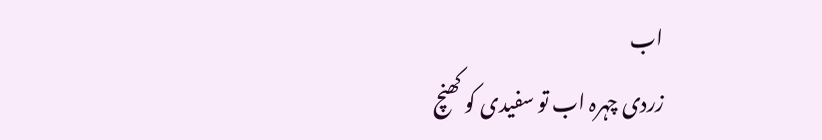اب
زردی چہرہ اب تو سفیدی کو کھنچ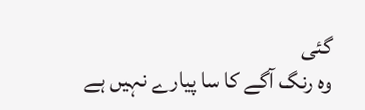گئی
وہ رنگ آگے کا سا پیارے نہیں ہے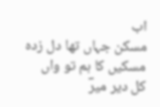اب
مسکن جہاں تھا دل زدہ مسکیں کا ہم تو واں
کل دیر میرؔ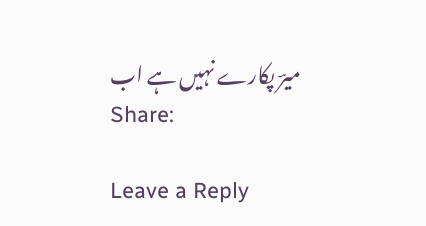میرؔ پکارے نہیں ہے اب
Share:

Leave a Reply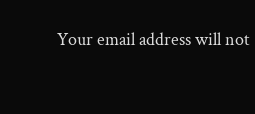Your email address will not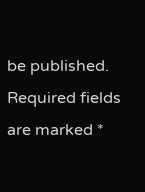be published. Required fields are marked *